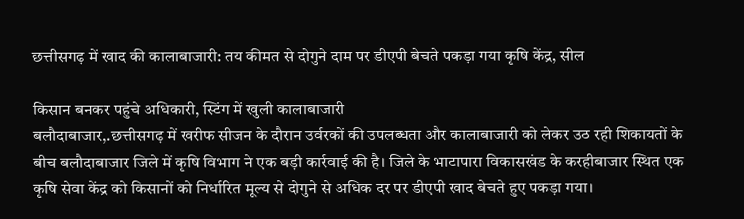छत्तीसगढ़ में खाद की कालाबाजारी: तय कीमत से दोगुने दाम पर डीएपी बेचते पकड़ा गया कृषि केंद्र, सील

किसान बनकर पहुंचे अधिकारी, स्टिंग में खुली कालाबाजारी
बलौदाबाजार,.छत्तीसगढ़ में खरीफ सीजन के दौरान उर्वरकों की उपलब्धता और कालाबाजारी को लेकर उठ रही शिकायतों के बीच बलौदाबाजार जिले में कृषि विभाग ने एक बड़ी कार्रवाई की है। जिले के भाटापारा विकासखंड के करहीबाजार स्थित एक कृषि सेवा केंद्र को किसानों को निर्धारित मूल्य से दोगुने से अधिक दर पर डीएपी खाद बेचते हुए पकड़ा गया।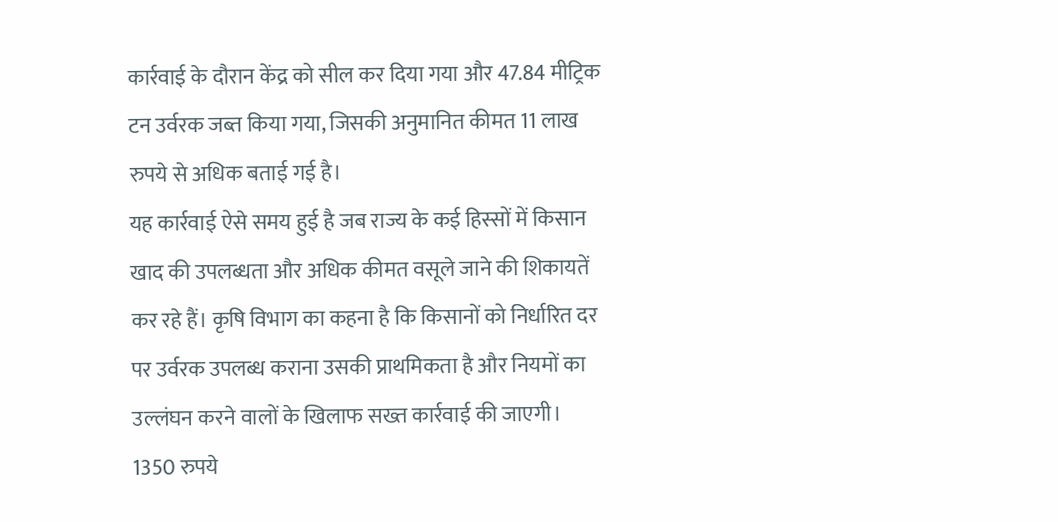कार्रवाई के दौरान केंद्र को सील कर दिया गया और 47.84 मीट्रिक टन उर्वरक जब्त किया गया, जिसकी अनुमानित कीमत 11 लाख रुपये से अधिक बताई गई है।
यह कार्रवाई ऐसे समय हुई है जब राज्य के कई हिस्सों में किसान खाद की उपलब्धता और अधिक कीमत वसूले जाने की शिकायतें कर रहे हैं। कृषि विभाग का कहना है कि किसानों को निर्धारित दर पर उर्वरक उपलब्ध कराना उसकी प्राथमिकता है और नियमों का उल्लंघन करने वालों के खिलाफ सख्त कार्रवाई की जाएगी।
1350 रुपये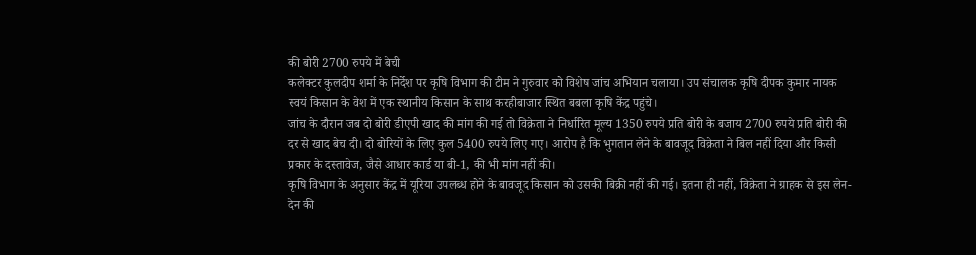की बोरी 2700 रुपये में बेची
कलेक्टर कुलदीप शर्मा के निर्देश पर कृषि विभाग की टीम ने गुरुवार को विशेष जांच अभियान चलाया। उप संचालक कृषि दीपक कुमार नायक स्वयं किसान के वेश में एक स्थानीय किसान के साथ करहीबाजार स्थित बबला कृषि केंद्र पहुंचे।
जांच के दौरान जब दो बोरी डीएपी खाद की मांग की गई तो विक्रेता ने निर्धारित मूल्य 1350 रुपये प्रति बोरी के बजाय 2700 रुपये प्रति बोरी की दर से खाद बेच दी। दो बोरियों के लिए कुल 5400 रुपये लिए गए। आरोप है कि भुगतान लेने के बावजूद विक्रेता ने बिल नहीं दिया और किसी प्रकार के दस्तावेज, जैसे आधार कार्ड या बी-1, की भी मांग नहीं की।
कृषि विभाग के अनुसार केंद्र में यूरिया उपलब्ध होने के बावजूद किसान को उसकी बिक्री नहीं की गई। इतना ही नहीं, विक्रेता ने ग्राहक से इस लेन-देन की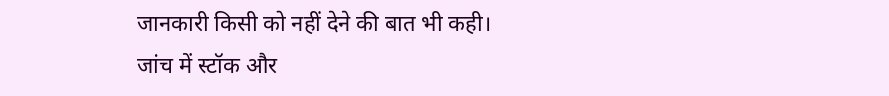जानकारी किसी को नहीं देने की बात भी कही।
जांच में स्टॉक और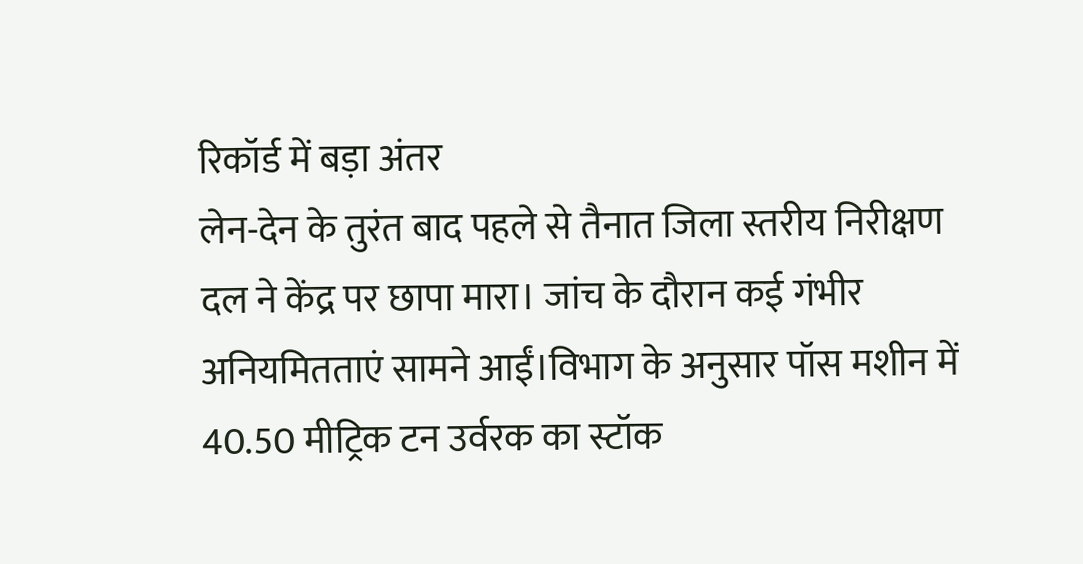रिकॉर्ड में बड़ा अंतर
लेन-देन के तुरंत बाद पहले से तैनात जिला स्तरीय निरीक्षण दल ने केंद्र पर छापा मारा। जांच के दौरान कई गंभीर अनियमितताएं सामने आईं।विभाग के अनुसार पॉस मशीन में 40.50 मीट्रिक टन उर्वरक का स्टॉक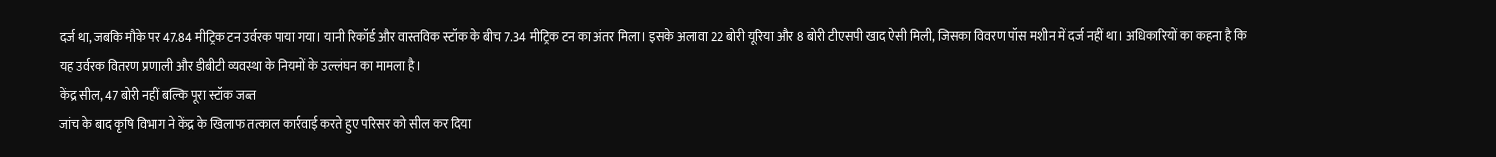दर्ज था, जबकि मौके पर 47.84 मीट्रिक टन उर्वरक पाया गया। यानी रिकॉर्ड और वास्तविक स्टॉक के बीच 7.34 मीट्रिक टन का अंतर मिला। इसके अलावा 22 बोरी यूरिया और 8 बोरी टीएसपी खाद ऐसी मिली, जिसका विवरण पॉस मशीन में दर्ज नहीं था। अधिकारियों का कहना है कि यह उर्वरक वितरण प्रणाली और डीबीटी व्यवस्था के नियमों के उल्लंघन का मामला है।
केंद्र सील, 47 बोरी नहीं बल्कि पूरा स्टॉक जब्त
जांच के बाद कृषि विभाग ने केंद्र के खिलाफ तत्काल कार्रवाई करते हुए परिसर को सील कर दिया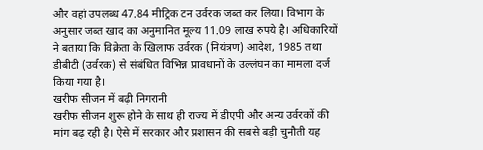और वहां उपलब्ध 47.84 मीट्रिक टन उर्वरक जब्त कर लिया। विभाग के अनुसार जब्त खाद का अनुमानित मूल्य 11.09 लाख रुपये है। अधिकारियों ने बताया कि विक्रेता के खिलाफ उर्वरक (नियंत्रण) आदेश, 1985 तथा डीबीटी (उर्वरक) से संबंधित विभिन्न प्रावधानों के उल्लंघन का मामला दर्ज किया गया है।
खरीफ सीजन में बढ़ी निगरानी
खरीफ सीजन शुरू होने के साथ ही राज्य में डीएपी और अन्य उर्वरकों की मांग बढ़ रही है। ऐसे में सरकार और प्रशासन की सबसे बड़ी चुनौती यह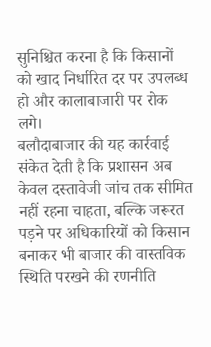सुनिश्चित करना है कि किसानों को खाद निर्धारित दर पर उपलब्ध हो और कालाबाजारी पर रोक लगे।
बलौदाबाजार की यह कार्रवाई संकेत देती है कि प्रशासन अब केवल दस्तावेजी जांच तक सीमित नहीं रहना चाहता, बल्कि जरूरत पड़ने पर अधिकारियों को किसान बनाकर भी बाजार की वास्तविक स्थिति परखने की रणनीति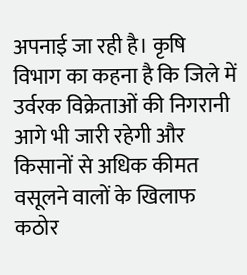अपनाई जा रही है। कृषि विभाग का कहना है कि जिले में उर्वरक विक्रेताओं की निगरानी आगे भी जारी रहेगी और किसानों से अधिक कीमत वसूलने वालों के खिलाफ कठोर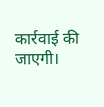कार्रवाई की जाएगी।